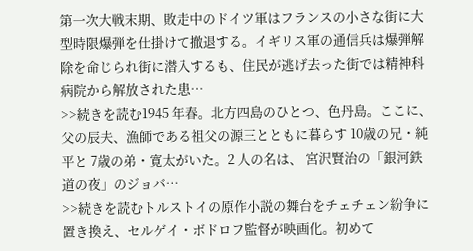第一次大戦末期、敗走中のドイツ軍はフランスの小さな街に大型時限爆弾を仕掛けて撤退する。イギリス軍の通信兵は爆弾解除を命じられ街に潜入するも、住民が逃げ去った街では精神科病院から解放された患…
>>続きを読む1945 年春。北方四島のひとつ、色丹島。ここに、父の辰夫、漁師である祖父の源三とともに暮らす 10歳の兄・純平と 7歳の弟・寛太がいた。2 人の名は、 宮沢賢治の「銀河鉄道の夜」のジョバ…
>>続きを読むトルストイの原作小説の舞台をチェチェン紛争に置き換え、セルゲイ・ボドロフ監督が映画化。初めて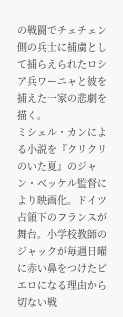の戦闘でチェチェン側の兵士に捕虜として捕らえられたロシア兵ワーニャと彼を捕えた一家の悲劇を描く。
ミシェル・カンによる小説を『クリクリのいた夏』のジャン・ベッケル監督により映画化。ドイツ占領下のフランスが舞台。小学校教師のジャックが毎週日曜に赤い鼻をつけたピエロになる理由から切ない戦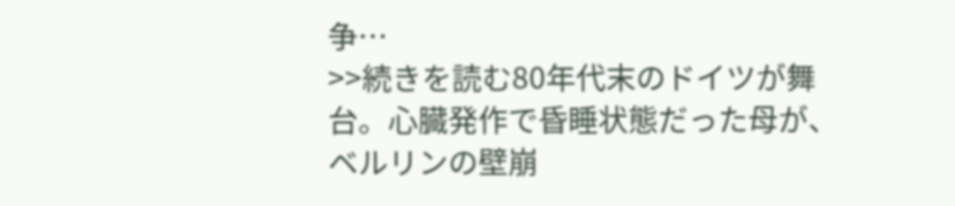争…
>>続きを読む80年代末のドイツが舞台。心臓発作で昏睡状態だった母が、ベルリンの壁崩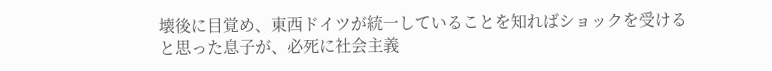壊後に目覚め、東西ドイツが統一していることを知ればショックを受けると思った息子が、必死に社会主義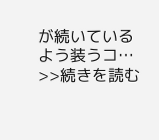が続いているよう装うコ…
>>続きを読む